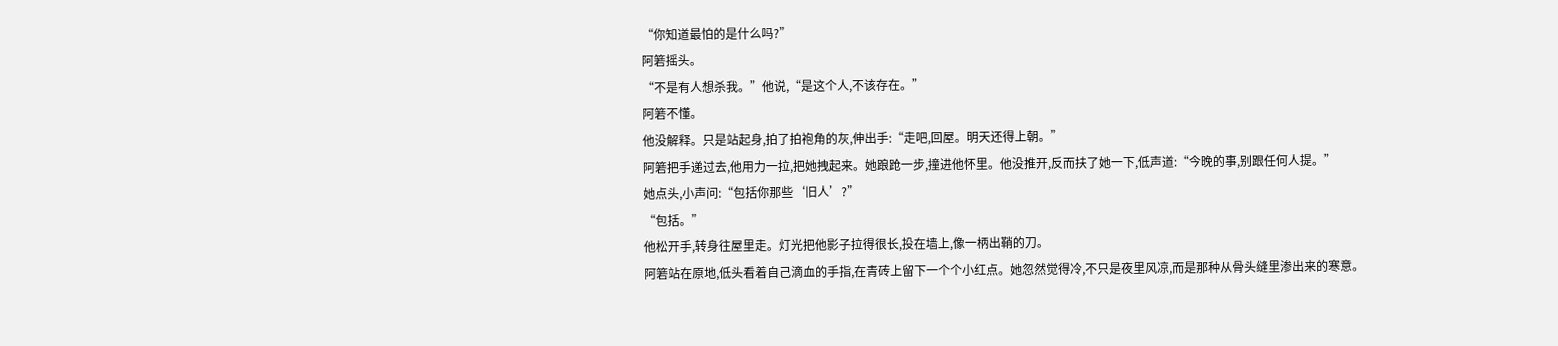“你知道最怕的是什么吗?”
阿箬摇头。
“不是有人想杀我。”他说,“是这个人,不该存在。”
阿箬不懂。
他没解释。只是站起身,拍了拍袍角的灰,伸出手:“走吧,回屋。明天还得上朝。”
阿箬把手递过去,他用力一拉,把她拽起来。她踉跄一步,撞进他怀里。他没推开,反而扶了她一下,低声道:“今晚的事,别跟任何人提。”
她点头,小声问:“包括你那些‘旧人’?”
“包括。”
他松开手,转身往屋里走。灯光把他影子拉得很长,投在墙上,像一柄出鞘的刀。
阿箬站在原地,低头看着自己滴血的手指,在青砖上留下一个个小红点。她忽然觉得冷,不只是夜里风凉,而是那种从骨头缝里渗出来的寒意。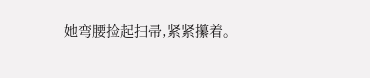她弯腰捡起扫帚,紧紧攥着。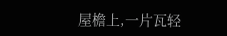屋檐上,一片瓦轻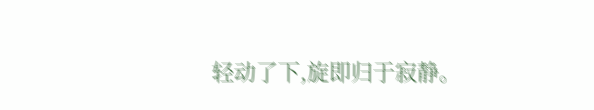轻动了下,旋即归于寂静。